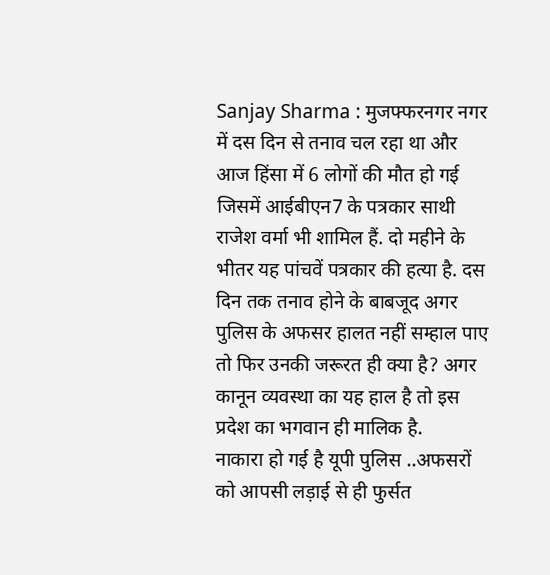Sanjay Sharma : मुजफ्फरनगर नगर में दस दिन से तनाव चल रहा था और आज हिंसा में 6 लोगों की मौत हो गई जिसमें आईबीएन7 के पत्रकार साथी राजेश वर्मा भी शामिल हैं. दो महीने के भीतर यह पांचवें पत्रकार की हत्या है. दस दिन तक तनाव होने के बाबजूद अगर पुलिस के अफसर हालत नहीं सम्हाल पाए तो फिर उनकी जरूरत ही क्या है? अगर कानून व्यवस्था का यह हाल है तो इस प्रदेश का भगवान ही मालिक है.
नाकारा हो गई है यूपी पुलिस ..अफसरों को आपसी लड़ाई से ही फुर्सत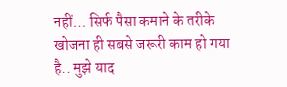नहीं… सिर्फ पैसा कमाने के तरीके खोजना ही सबसे जरूरी काम हो गया है.. मुझे याद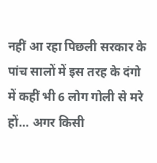नहीं आ रहा पिछली सरकार के पांच सालों में इस तरह के दंगो में कहीं भी 6 लोग गोली से मरे हों… अगर किसी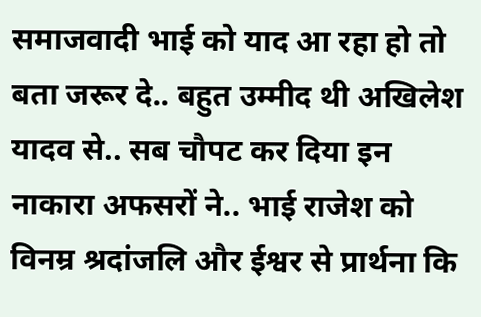समाजवादी भाई को याद आ रहा हो तो बता जरूर दे.. बहुत उम्मीद थी अखिलेश यादव से.. सब चौपट कर दिया इन नाकारा अफसरों ने.. भाई राजेश को विनम्र श्रदांजलि और ईश्वर से प्रार्थना कि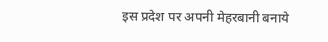इस प्रदेश पर अपनी मेहरबानी बनाये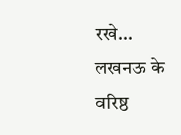रखे…
लखनऊ के वरिष्ठ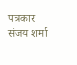पत्रकार संजय शर्मा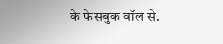के फेसबुक वॉल से.